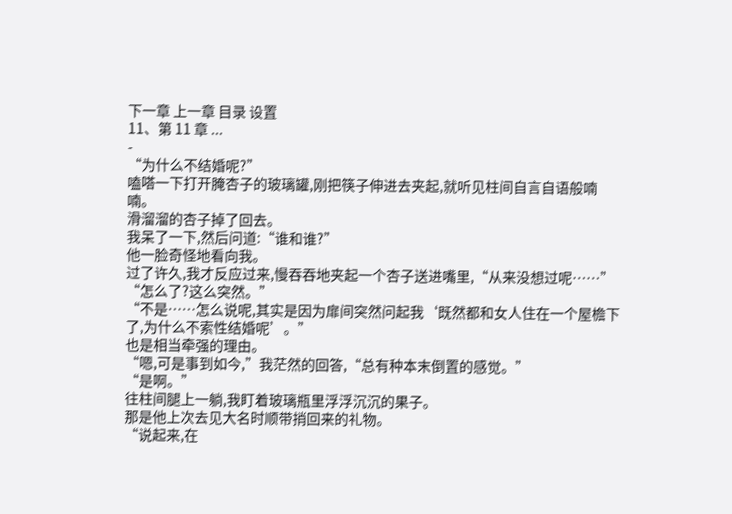下一章 上一章 目录 设置
11、第 11 章 ...
-
“为什么不结婚呢?”
嗑嗒一下打开腌杏子的玻璃罐,刚把筷子伸进去夹起,就听见柱间自言自语般喃喃。
滑溜溜的杏子掉了回去。
我呆了一下,然后问道:“谁和谁?”
他一脸奇怪地看向我。
过了许久,我才反应过来,慢吞吞地夹起一个杏子送进嘴里,“从来没想过呢……”
“怎么了?这么突然。”
“不是……怎么说呢,其实是因为扉间突然问起我‘既然都和女人住在一个屋檐下了,为什么不索性结婚呢’。”
也是相当牵强的理由。
“嗯,可是事到如今,”我茫然的回答,“总有种本末倒置的感觉。”
“是啊。”
往柱间腿上一躺,我盯着玻璃瓶里浮浮沉沉的果子。
那是他上次去见大名时顺带捎回来的礼物。
“说起来,在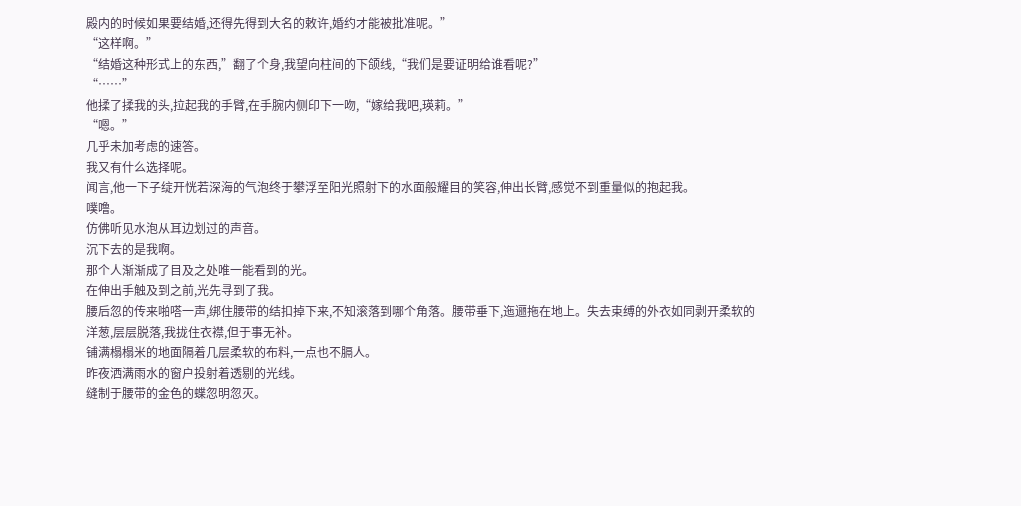殿内的时候如果要结婚,还得先得到大名的敕许,婚约才能被批准呢。”
“这样啊。”
“结婚这种形式上的东西,”翻了个身,我望向柱间的下颌线,“我们是要证明给谁看呢?”
“……”
他揉了揉我的头,拉起我的手臂,在手腕内侧印下一吻,“嫁给我吧,瑛莉。”
“嗯。”
几乎未加考虑的速答。
我又有什么选择呢。
闻言,他一下子绽开恍若深海的气泡终于攀浮至阳光照射下的水面般耀目的笑容,伸出长臂,感觉不到重量似的抱起我。
噗噜。
仿佛听见水泡从耳边划过的声音。
沉下去的是我啊。
那个人渐渐成了目及之处唯一能看到的光。
在伸出手触及到之前,光先寻到了我。
腰后忽的传来啪嗒一声,绑住腰带的结扣掉下来,不知滚落到哪个角落。腰带垂下,迤逦拖在地上。失去束缚的外衣如同剥开柔软的洋葱,层层脱落,我拢住衣襟,但于事无补。
铺满榻榻米的地面隔着几层柔软的布料,一点也不膈人。
昨夜洒满雨水的窗户投射着透剔的光线。
缝制于腰带的金色的蝶忽明忽灭。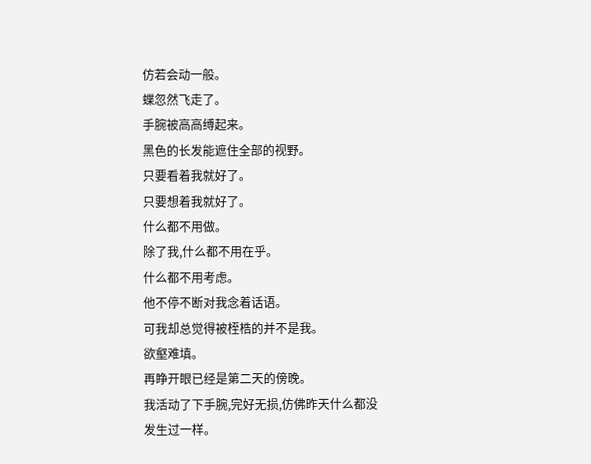仿若会动一般。
蝶忽然飞走了。
手腕被高高缚起来。
黑色的长发能遮住全部的视野。
只要看着我就好了。
只要想着我就好了。
什么都不用做。
除了我,什么都不用在乎。
什么都不用考虑。
他不停不断对我念着话语。
可我却总觉得被桎梏的并不是我。
欲壑难填。
再睁开眼已经是第二天的傍晚。
我活动了下手腕,完好无损,仿佛昨天什么都没发生过一样。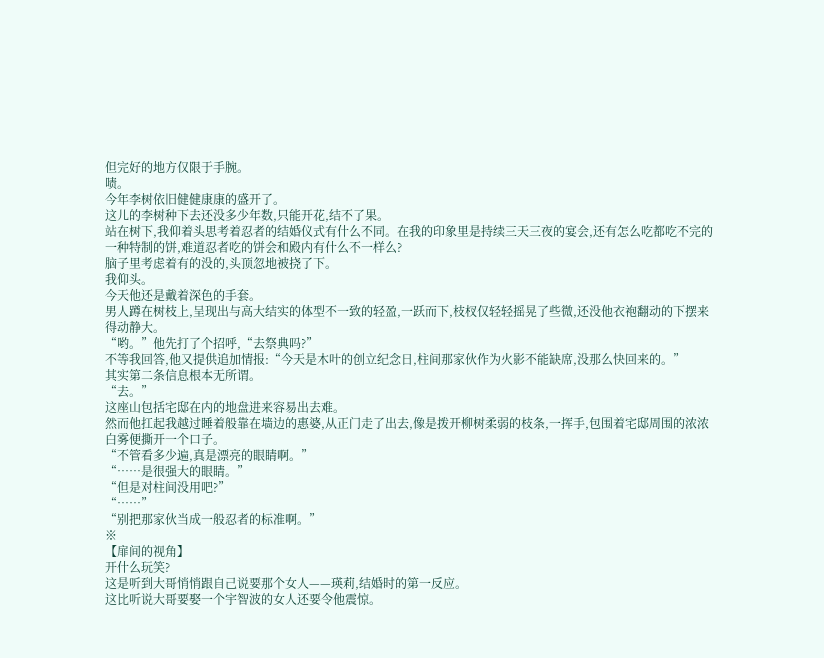但完好的地方仅限于手腕。
啧。
今年李树依旧健健康康的盛开了。
这儿的李树种下去还没多少年数,只能开花,结不了果。
站在树下,我仰着头思考着忍者的结婚仪式有什么不同。在我的印象里是持续三天三夜的宴会,还有怎么吃都吃不完的一种特制的饼,难道忍者吃的饼会和殿内有什么不一样么?
脑子里考虑着有的没的,头顶忽地被挠了下。
我仰头。
今天他还是戴着深色的手套。
男人蹲在树枝上,呈现出与高大结实的体型不一致的轻盈,一跃而下,枝杈仅轻轻摇晃了些微,还没他衣袍翻动的下摆来得动静大。
“哟。”他先打了个招呼,“去祭典吗?”
不等我回答,他又提供追加情报:“今天是木叶的创立纪念日,柱间那家伙作为火影不能缺席,没那么快回来的。”
其实第二条信息根本无所谓。
“去。”
这座山包括宅邸在内的地盘进来容易出去难。
然而他扛起我越过睡着般靠在墙边的惠婆,从正门走了出去,像是拨开柳树柔弱的枝条,一挥手,包围着宅邸周围的浓浓白雾便撕开一个口子。
“不管看多少遍,真是漂亮的眼睛啊。”
“……是很强大的眼睛。”
“但是对柱间没用吧?”
“……”
“别把那家伙当成一般忍者的标准啊。”
※
【扉间的视角】
开什么玩笑?
这是听到大哥悄悄跟自己说要那个女人——瑛莉,结婚时的第一反应。
这比听说大哥要娶一个宇智波的女人还要令他震惊。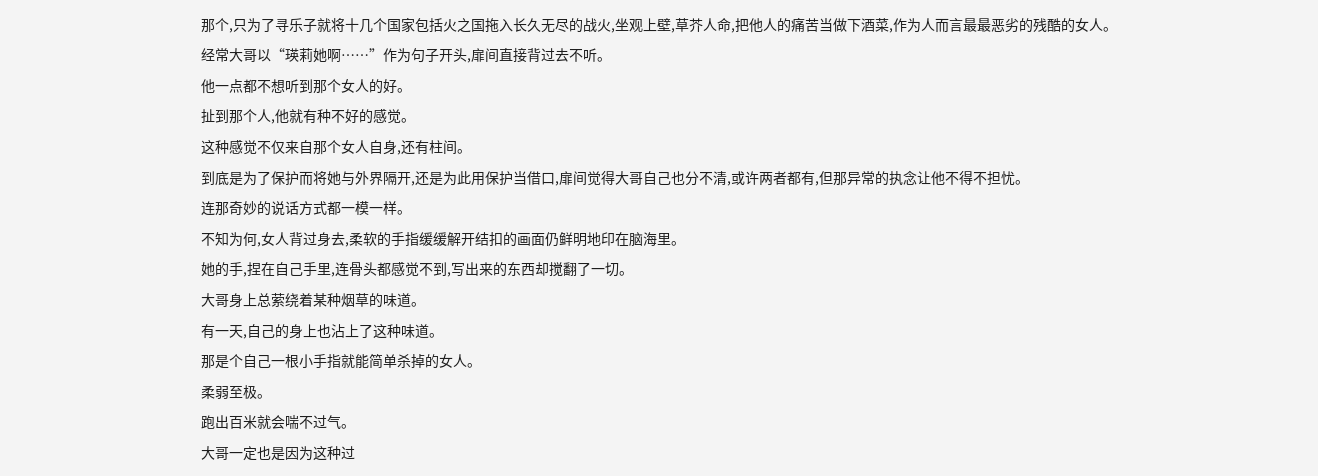那个,只为了寻乐子就将十几个国家包括火之国拖入长久无尽的战火,坐观上壁,草芥人命,把他人的痛苦当做下酒菜,作为人而言最最恶劣的残酷的女人。
经常大哥以“瑛莉她啊……”作为句子开头,扉间直接背过去不听。
他一点都不想听到那个女人的好。
扯到那个人,他就有种不好的感觉。
这种感觉不仅来自那个女人自身,还有柱间。
到底是为了保护而将她与外界隔开,还是为此用保护当借口,扉间觉得大哥自己也分不清,或许两者都有,但那异常的执念让他不得不担忧。
连那奇妙的说话方式都一模一样。
不知为何,女人背过身去,柔软的手指缓缓解开结扣的画面仍鲜明地印在脑海里。
她的手,捏在自己手里,连骨头都感觉不到,写出来的东西却搅翻了一切。
大哥身上总萦绕着某种烟草的味道。
有一天,自己的身上也沾上了这种味道。
那是个自己一根小手指就能简单杀掉的女人。
柔弱至极。
跑出百米就会喘不过气。
大哥一定也是因为这种过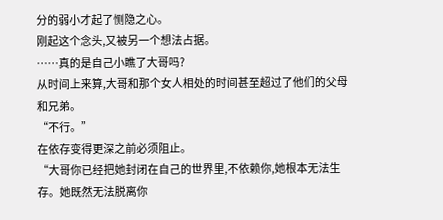分的弱小才起了恻隐之心。
刚起这个念头,又被另一个想法占据。
……真的是自己小瞧了大哥吗?
从时间上来算,大哥和那个女人相处的时间甚至超过了他们的父母和兄弟。
“不行。”
在依存变得更深之前必须阻止。
“大哥你已经把她封闭在自己的世界里,不依赖你,她根本无法生存。她既然无法脱离你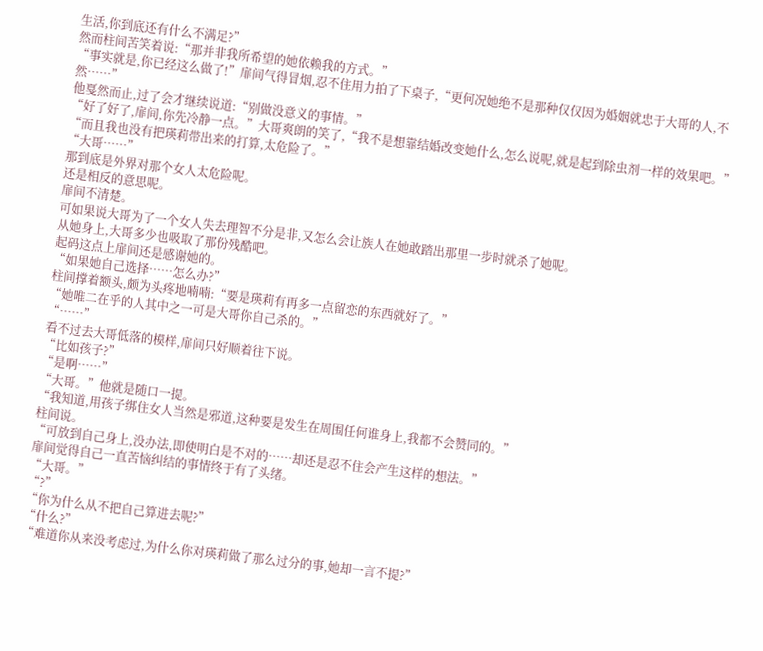生活,你到底还有什么不满足?”
然而柱间苦笑着说:“那并非我所希望的她依赖我的方式。”
“事实就是,你已经这么做了!”扉间气得冒烟,忍不住用力拍了下桌子,“更何况她绝不是那种仅仅因为婚姻就忠于大哥的人,不然……”
他戛然而止,过了会才继续说道:“别做没意义的事情。”
“好了好了,扉间,你先冷静一点。”大哥爽朗的笑了,“我不是想靠结婚改变她什么,怎么说呢,就是起到除虫剂一样的效果吧。”
“而且我也没有把瑛莉带出来的打算,太危险了。”
“大哥……”
那到底是外界对那个女人太危险呢。
还是相反的意思呢。
扉间不清楚。
可如果说大哥为了一个女人失去理智不分是非,又怎么会让族人在她敢踏出那里一步时就杀了她呢。
从她身上,大哥多少也吸取了那份残酷吧。
起码这点上扉间还是感谢她的。
“如果她自己选择……怎么办?”
柱间撑着额头,颇为头疼地喃喃:“要是瑛莉有再多一点留恋的东西就好了。”
“她唯二在乎的人其中之一可是大哥你自己杀的。”
“……”
看不过去大哥低落的模样,扉间只好顺着往下说。
“比如孩子?”
“是啊……”
“大哥。”他就是随口一提。
“我知道,用孩子绑住女人当然是邪道,这种要是发生在周围任何谁身上,我都不会赞同的。”
柱间说。
“可放到自己身上,没办法,即使明白是不对的……却还是忍不住会产生这样的想法。”
扉间觉得自己一直苦恼纠结的事情终于有了头绪。
“大哥。”
“?”
“你为什么从不把自己算进去呢?”
“什么?”
“难道你从来没考虑过,为什么你对瑛莉做了那么过分的事,她却一言不提?”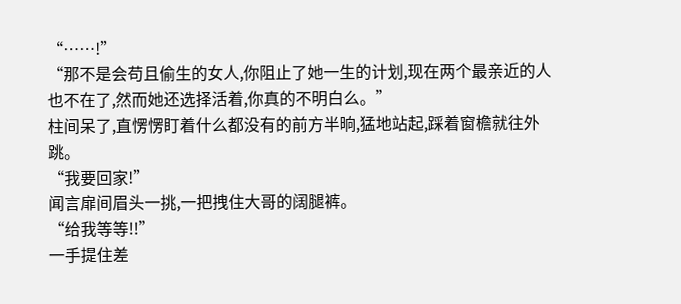“……!”
“那不是会苟且偷生的女人,你阻止了她一生的计划,现在两个最亲近的人也不在了,然而她还选择活着,你真的不明白么。”
柱间呆了,直愣愣盯着什么都没有的前方半晌,猛地站起,踩着窗檐就往外跳。
“我要回家!”
闻言扉间眉头一挑,一把拽住大哥的阔腿裤。
“给我等等!!”
一手提住差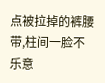点被拉掉的裤腰带,柱间一脸不乐意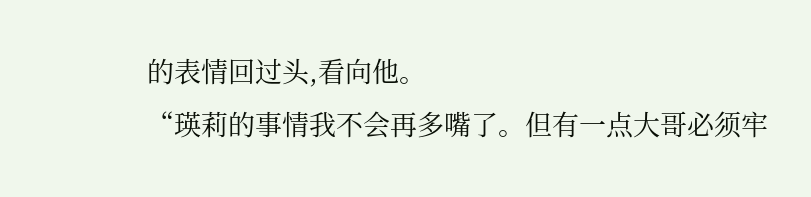的表情回过头,看向他。
“瑛莉的事情我不会再多嘴了。但有一点大哥必须牢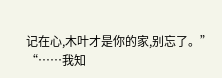记在心,木叶才是你的家,别忘了。”
“……我知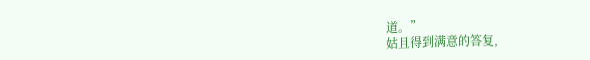道。”
姑且得到满意的答复,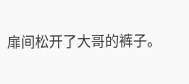扉间松开了大哥的裤子。